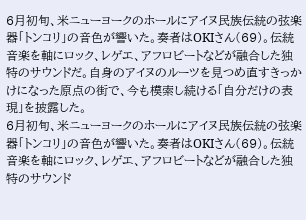6月初旬、米ニューヨークのホールにアイヌ民族伝統の弦楽器「トンコリ」の音色が響いた。奏者はOKIさん(69)。伝統音楽を軸にロック、レゲエ、アフロビートなどが融合した独特のサウンドだ。自身のアイヌのルーツを見つめ直すきっかけになった原点の街で、今も模索し続ける「自分だけの表現」を披露した。
6月初旬、米ニューヨークのホールにアイヌ民族伝統の弦楽器「トンコリ」の音色が響いた。奏者はOKIさん(69)。伝統音楽を軸にロック、レゲエ、アフロビートなどが融合した独特のサウンド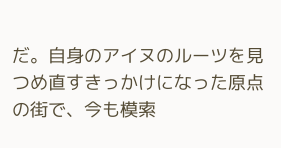だ。自身のアイヌのルーツを見つめ直すきっかけになった原点の街で、今も模索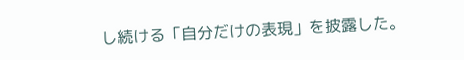し続ける「自分だけの表現」を披露した。